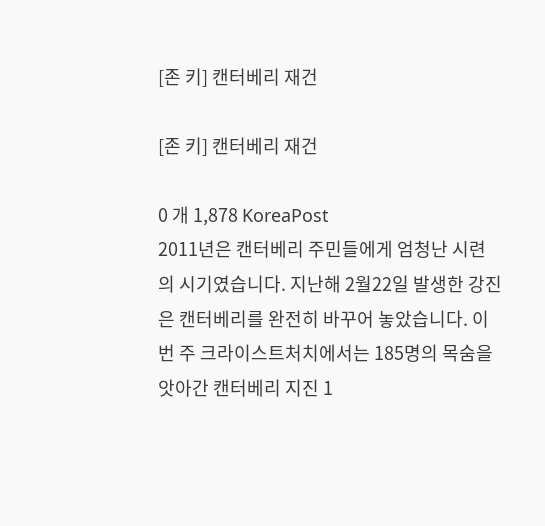[존 키] 캔터베리 재건

[존 키] 캔터베리 재건

0 개 1,878 KoreaPost
2011년은 캔터베리 주민들에게 엄청난 시련의 시기였습니다. 지난해 2월22일 발생한 강진은 캔터베리를 완전히 바꾸어 놓았습니다. 이번 주 크라이스트처치에서는 185명의 목숨을 앗아간 캔터베리 지진 1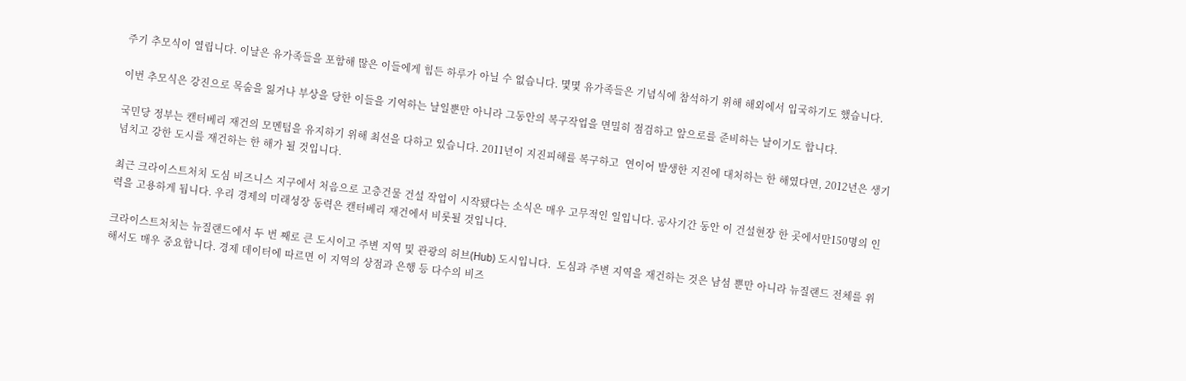주기 추모식이 열립니다. 이날은 유가족들을 포함해 많은 이들에게 힘든 하루가 아닐 수 없습니다. 몇몇 유가족들은 기념식에 참석하기 위해 해외에서 입국하기도 했습니다.

이번 추모식은 강진으로 목숨을 잃거나 부상을 당한 이들을 기억하는 날일뿐만 아니라 그동안의 복구작업을 면밀히 점검하고 앞으로를 준비하는 날이기도 합니다.

국민당 정부는 캔터베리 재건의 모멘텀을 유지하기 위해 최선을 다하고 있습니다. 2011년이 지진피해를 복구하고  연이어 발생한 지진에 대처하는 한 해였다면, 2012년은 생기 넘치고 강한 도시를 재건하는 한 해가 될 것입니다.

최근 크라이스트처치 도심 비즈니스 지구에서 처음으로 고층건물 건설 작업이 시작됐다는 소식은 매우 고무적인 일입니다. 공사기간 동안 이 건설현장 한 곳에서만150명의 인력을 고용하게 됩니다. 우리 경제의 미래성장 동력은 캔터베리 재건에서 비롯될 것입니다.

크라이스트처치는 뉴질랜드에서 두 번 째로 큰 도시이고 주변 지역 및 관광의 허브(Hub) 도시입니다.  도심과 주변 지역을 재건하는 것은 남섬 뿐만 아니라 뉴질랜드 전체를 위해서도 매우 중요합니다. 경제 데이터에 따르면 이 지역의 상점과 은행 등 다수의 비즈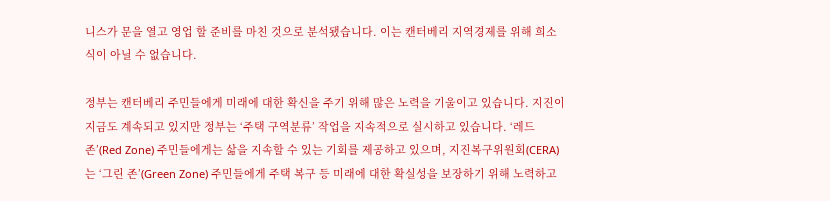니스가 문을 열고 영업 할 준비를 마친 것으로 분석됐습니다. 이는 캔터베리 지역경제를 위해 희소식이 아닐 수 없습니다.

정부는 캔터베리 주민들에게 미래에 대한 확신을 주기 위해 많은 노력을 기울이고 있습니다. 지진이 지금도 계속되고 있지만 정부는 ‘주택 구역분류’ 작업을 지속적으로 실시하고 있습니다. ‘레드 존’(Red Zone) 주민들에게는 삶을 지속할 수 있는 기회를 제공하고 있으며, 지진복구위원회(CERA)는 ‘그린 존’(Green Zone) 주민들에게 주택 복구 등 미래에 대한 확실성을 보장하기 위해 노력하고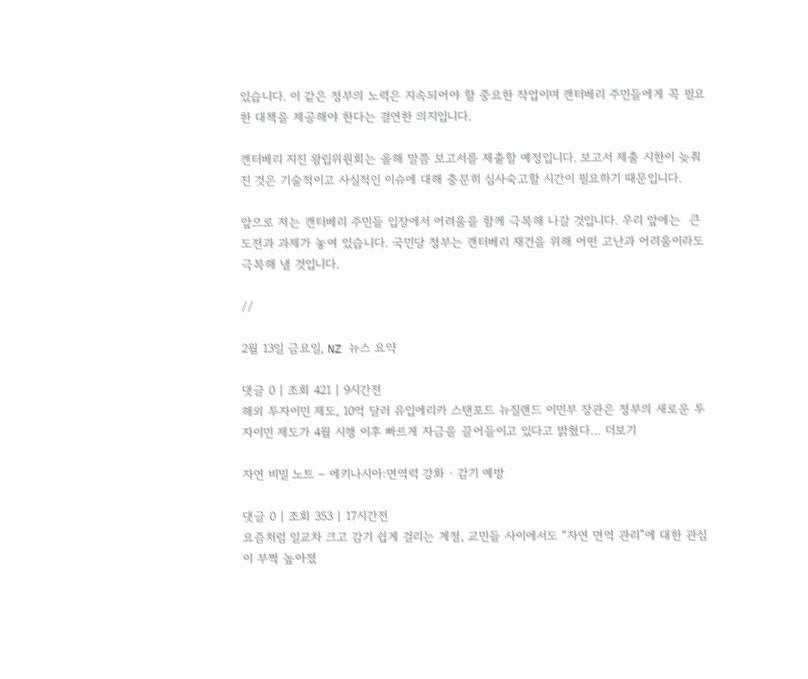있습니다. 이 같은 정부의 노력은 지속되어야 할 중요한 작업이며 캔터베리 주민들에게 꼭 필요한 대책을 제공해야 한다는 결연한 의지입니다.

캔터베리 지진 왕립위원회는 올해 말쯤 보고서를 제출할 예정입니다. 보고서 제출 시한이 늦춰진 것은 기술적이고 사실적인 이슈에 대해 충분히 심사숙고할 시간이 필요하기 때문입니다.

앞으로 저는 캔터베리 주민들 입장에서 어려움을 함께 극복해 나갈 것입니다. 우리 앞에는  큰 도전과 과제가 놓여 있습니다. 국민당 정부는 캔터베리 재건을 위해 어떤 고난과 어려움이라도 극복해 낼 것입니다.

//

2월 13일 금요일, NZ 뉴스 요약

댓글 0 | 조회 421 | 9시간전
해외 투자이민 제도, 10억 달러 유입에리카 스탠포드 뉴질랜드 이민부 장관은 정부의 새로운 투자이민 제도가 4월 시행 이후 빠르게 자금을 끌어들이고 있다고 밝혔다… 더보기

자연 비밀 노트 – 에키나시아:면역력 강화 · 감기 예방

댓글 0 | 조회 353 | 17시간전
요즘처럼 일교차 크고 감기 쉽게 걸리는 계절, 교민들 사이에서도 “자연 면역 관리”에 대한 관심이 부쩍 높아졌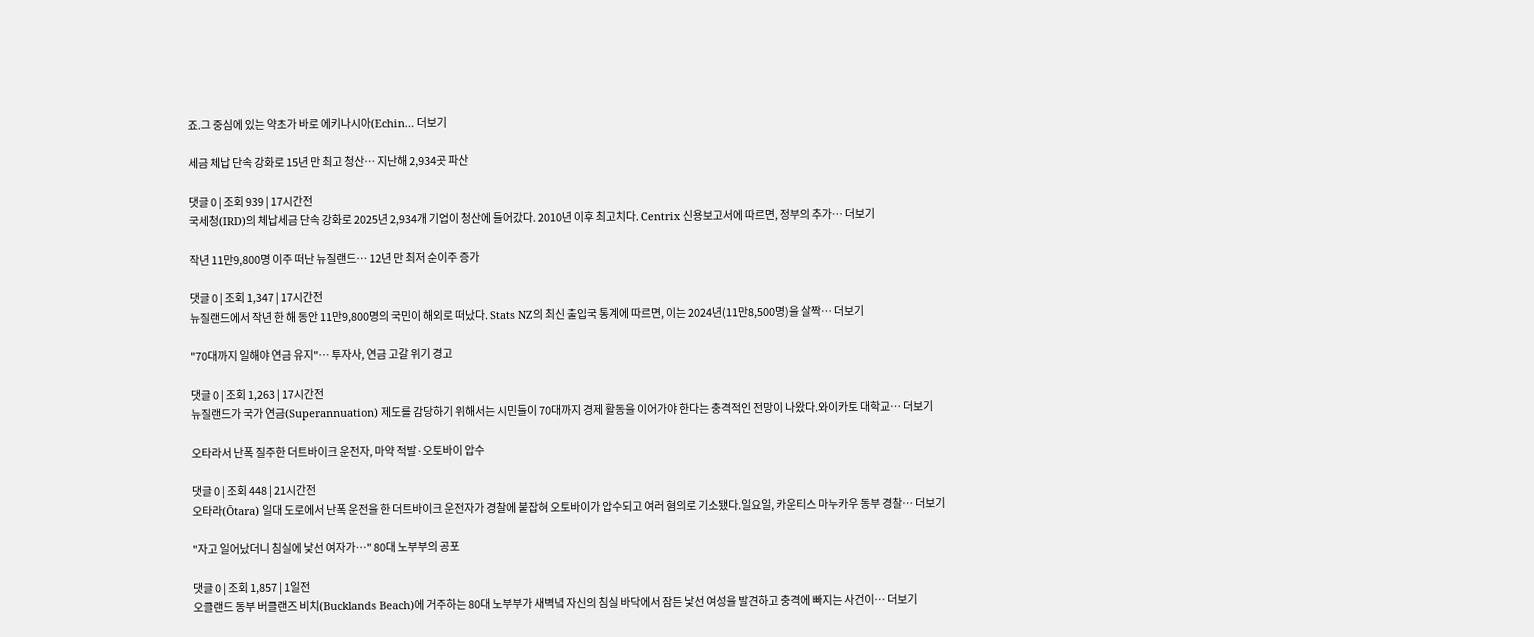죠.그 중심에 있는 약초가 바로 에키나시아(Echin… 더보기

세금 체납 단속 강화로 15년 만 최고 청산… 지난해 2,934곳 파산

댓글 0 | 조회 939 | 17시간전
국세청(IRD)의 체납세금 단속 강화로 2025년 2,934개 기업이 청산에 들어갔다. 2010년 이후 최고치다. Centrix 신용보고서에 따르면, 정부의 추가… 더보기

작년 11만9,800명 이주 떠난 뉴질랜드… 12년 만 최저 순이주 증가

댓글 0 | 조회 1,347 | 17시간전
뉴질랜드에서 작년 한 해 동안 11만9,800명의 국민이 해외로 떠났다. Stats NZ의 최신 출입국 통계에 따르면, 이는 2024년(11만8,500명)을 살짝… 더보기

"70대까지 일해야 연금 유지"… 투자사, 연금 고갈 위기 경고

댓글 0 | 조회 1,263 | 17시간전
뉴질랜드가 국가 연금(Superannuation) 제도를 감당하기 위해서는 시민들이 70대까지 경제 활동을 이어가야 한다는 충격적인 전망이 나왔다.와이카토 대학교… 더보기

오타라서 난폭 질주한 더트바이크 운전자, 마약 적발·오토바이 압수

댓글 0 | 조회 448 | 21시간전
오타라(Ōtara) 일대 도로에서 난폭 운전을 한 더트바이크 운전자가 경찰에 붙잡혀 오토바이가 압수되고 여러 혐의로 기소됐다.일요일, 카운티스 마누카우 동부 경찰… 더보기

"자고 일어났더니 침실에 낯선 여자가…" 80대 노부부의 공포

댓글 0 | 조회 1,857 | 1일전
오클랜드 동부 버클랜즈 비치(Bucklands Beach)에 거주하는 80대 노부부가 새벽녘 자신의 침실 바닥에서 잠든 낯선 여성을 발견하고 충격에 빠지는 사건이… 더보기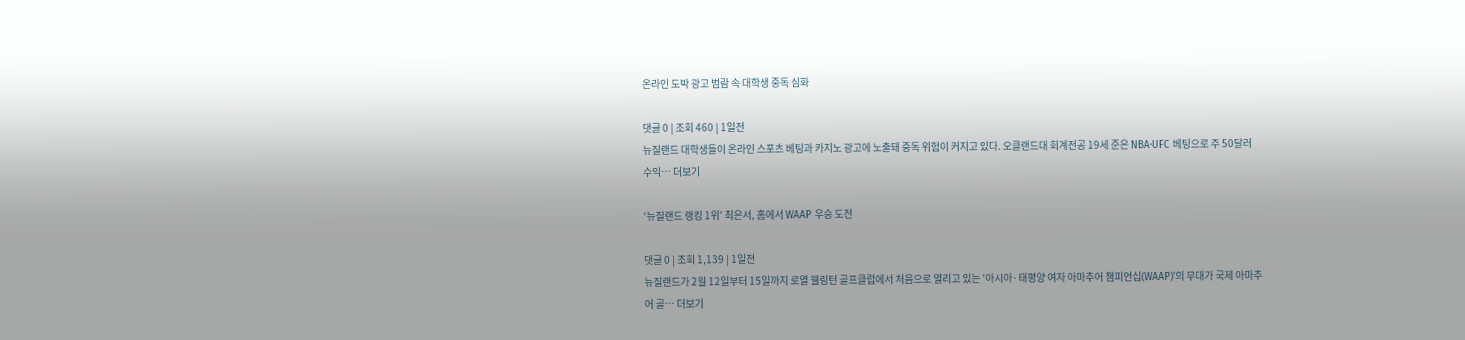온라인 도박 광고 범람 속 대학생 중독 심화

댓글 0 | 조회 460 | 1일전
뉴질랜드 대학생들이 온라인 스포츠 베팅과 카지노 광고에 노출돼 중독 위험이 커지고 있다. 오클랜드대 회계전공 19세 준은 NBA·UFC 베팅으로 주 50달러 수익… 더보기

‘뉴질랜드 랭킹 1위’ 최은서, 홈에서 WAAP 우승 도전

댓글 0 | 조회 1,139 | 1일전
뉴질랜드가 2월 12일부터 15일까지 로열 웰링턴 골프클럽에서 처음으로 열리고 있는 '아시아·태평양 여자 아마추어 챔피언십(WAAP)'의 무대가 국제 아마추어 골… 더보기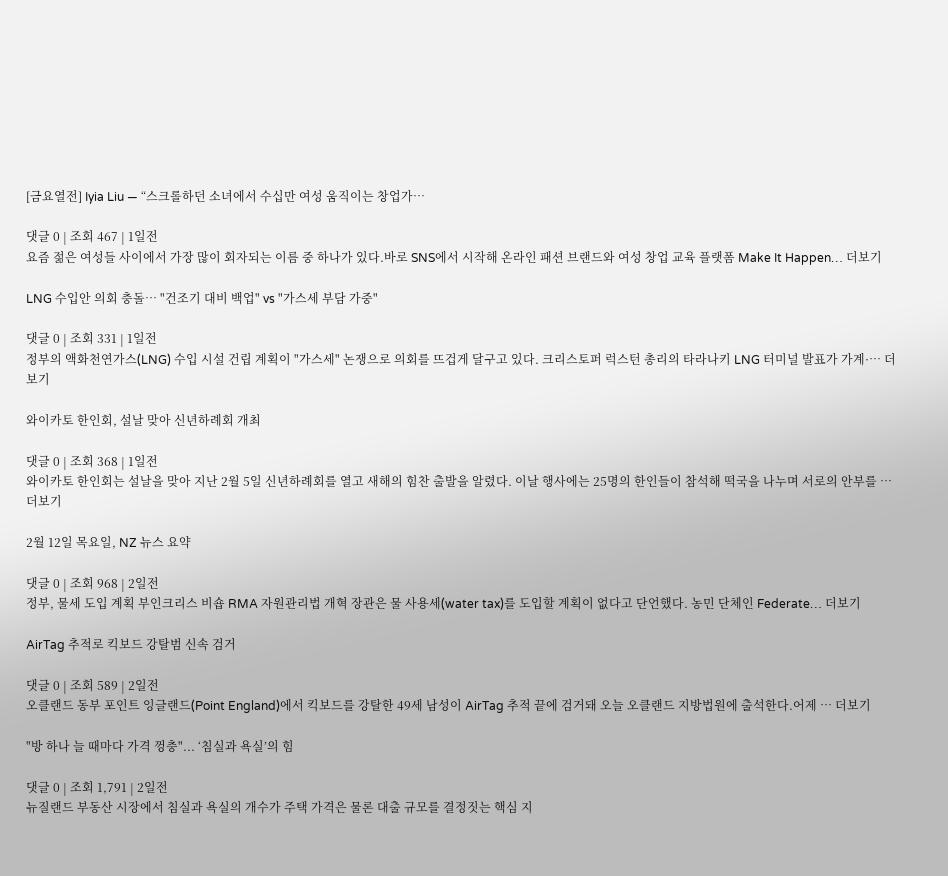[금요열전] Iyia Liu — “스크롤하던 소녀에서 수십만 여성 움직이는 창업가…

댓글 0 | 조회 467 | 1일전
요즘 젊은 여성들 사이에서 가장 많이 회자되는 이름 중 하나가 있다.바로 SNS에서 시작해 온라인 패션 브랜드와 여성 창업 교육 플랫폼 Make It Happen… 더보기

LNG 수입안 의회 충돌… "건조기 대비 백업" vs "가스세 부담 가중"

댓글 0 | 조회 331 | 1일전
정부의 액화천연가스(LNG) 수입 시설 건립 계획이 "가스세" 논쟁으로 의회를 뜨겁게 달구고 있다. 크리스토퍼 럭스턴 총리의 타라나키 LNG 터미널 발표가 가계·… 더보기

와이카토 한인회, 설날 맞아 신년하례회 개최

댓글 0 | 조회 368 | 1일전
와이카토 한인회는 설날을 맞아 지난 2월 5일 신년하례회를 열고 새해의 힘찬 출발을 알렸다. 이날 행사에는 25명의 한인들이 참석해 떡국을 나누며 서로의 안부를 … 더보기

2월 12일 목요일, NZ 뉴스 요약

댓글 0 | 조회 968 | 2일전
정부, 물세 도입 계획 부인크리스 비숍 RMA 자원관리법 개혁 장관은 물 사용세(water tax)를 도입할 계획이 없다고 단언했다. 농민 단체인 Federate… 더보기

AirTag 추적로 킥보드 강탈범 신속 검거

댓글 0 | 조회 589 | 2일전
오클랜드 동부 포인트 잉글랜드(Point England)에서 킥보드를 강탈한 49세 남성이 AirTag 추적 끝에 검거돼 오늘 오클랜드 지방법원에 출석한다.어제 … 더보기

"방 하나 늘 때마다 가격 껑충"... ‘침실과 욕실’의 힘

댓글 0 | 조회 1,791 | 2일전
뉴질랜드 부동산 시장에서 침실과 욕실의 개수가 주택 가격은 물론 대출 규모를 결정짓는 핵심 지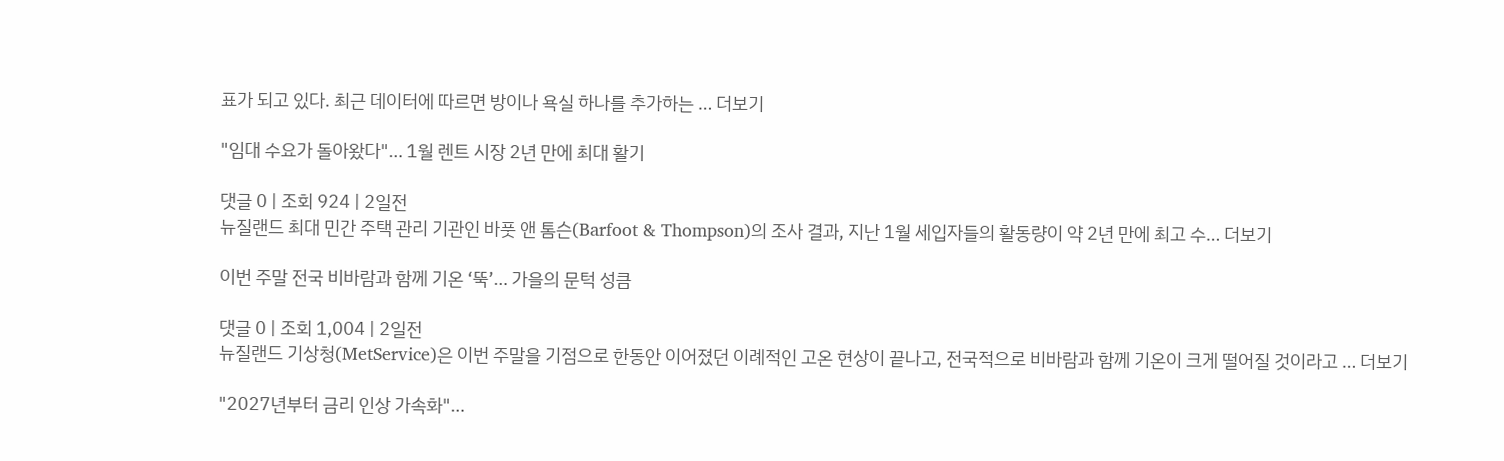표가 되고 있다. 최근 데이터에 따르면 방이나 욕실 하나를 추가하는 … 더보기

"임대 수요가 돌아왔다"… 1월 렌트 시장 2년 만에 최대 활기

댓글 0 | 조회 924 | 2일전
뉴질랜드 최대 민간 주택 관리 기관인 바풋 앤 톰슨(Barfoot & Thompson)의 조사 결과, 지난 1월 세입자들의 활동량이 약 2년 만에 최고 수… 더보기

이번 주말 전국 비바람과 함께 기온 ‘뚝’… 가을의 문턱 성큼

댓글 0 | 조회 1,004 | 2일전
뉴질랜드 기상청(MetService)은 이번 주말을 기점으로 한동안 이어졌던 이례적인 고온 현상이 끝나고, 전국적으로 비바람과 함께 기온이 크게 떨어질 것이라고 … 더보기

"2027년부터 금리 인상 가속화"…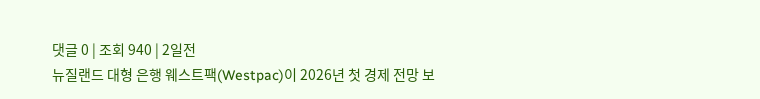댓글 0 | 조회 940 | 2일전
뉴질랜드 대형 은행 웨스트팩(Westpac)이 2026년 첫 경제 전망 보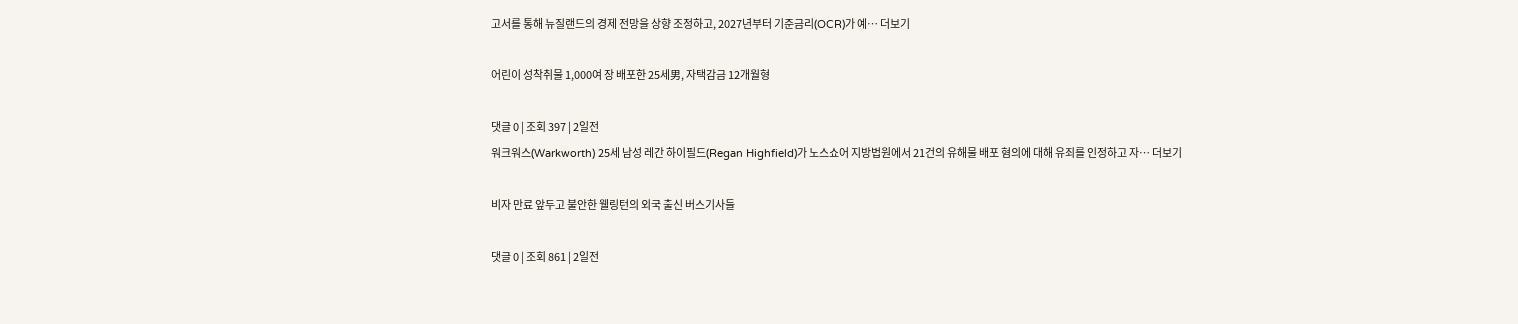고서를 통해 뉴질랜드의 경제 전망을 상향 조정하고, 2027년부터 기준금리(OCR)가 예… 더보기

어린이 성착취물 1,000여 장 배포한 25세男, 자택감금 12개월형

댓글 0 | 조회 397 | 2일전
워크워스(Warkworth) 25세 남성 레간 하이필드(Regan Highfield)가 노스쇼어 지방법원에서 21건의 유해물 배포 혐의에 대해 유죄를 인정하고 자… 더보기

비자 만료 앞두고 불안한 웰링턴의 외국 출신 버스기사들

댓글 0 | 조회 861 | 2일전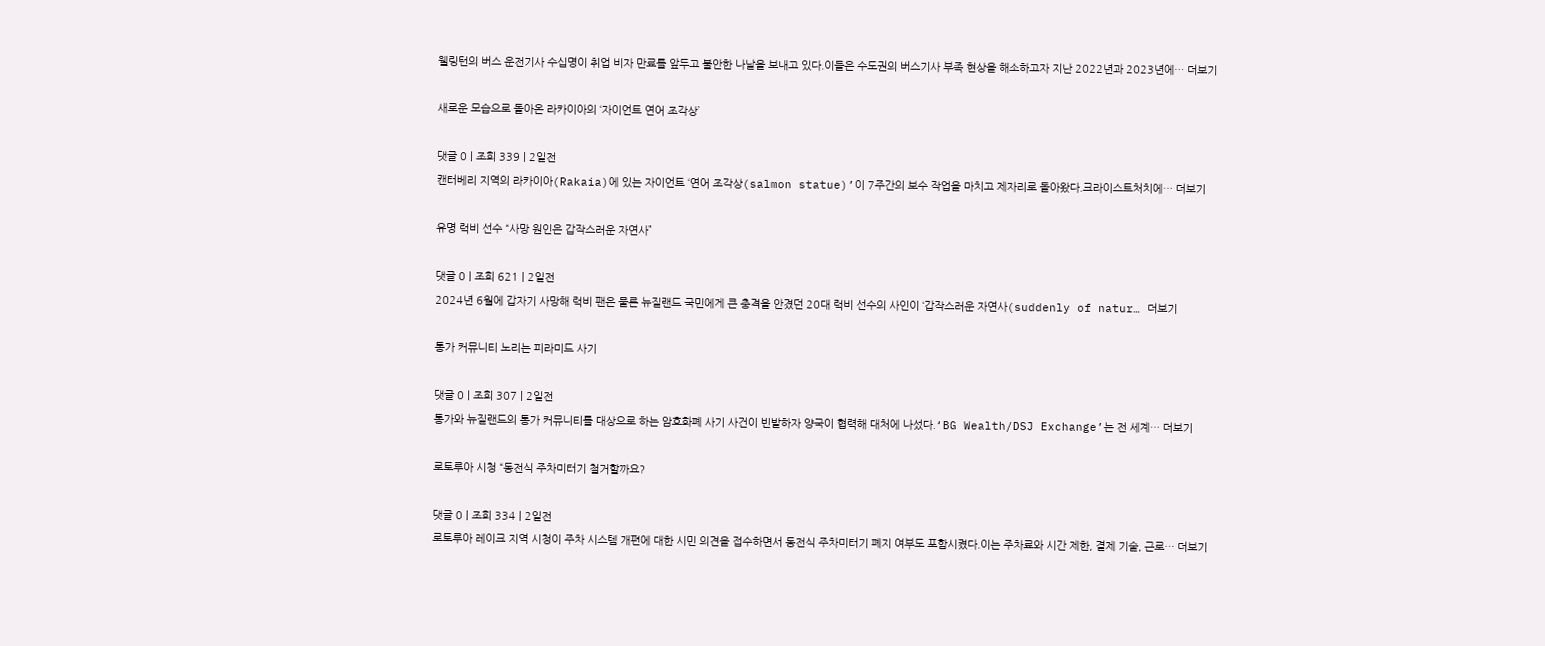웰링턴의 버스 운전기사 수십명이 취업 비자 만료를 앞두고 불안한 나날을 보내고 있다.이들은 수도권의 버스기사 부족 현상을 해소하고자 지난 2022년과 2023년에… 더보기

새로운 모습으로 돌아온 라카이아의 ‘자이언트 연어 조각상’

댓글 0 | 조회 339 | 2일전
캔터베리 지역의 라카이아(Rakaia)에 있는 자이언트 ‘연어 조각상(salmon statue)’이 7주간의 보수 작업을 마치고 제자리로 돌아왔다.크라이스트처치에… 더보기

유명 럭비 선수 “사망 원인은 갑작스러운 자연사”

댓글 0 | 조회 621 | 2일전
2024년 6월에 갑자기 사망해 럭비 팬은 물론 뉴질랜드 국민에게 큰 충격을 안겼던 20대 럭비 선수의 사인이 ‘갑작스러운 자연사(suddenly of natur… 더보기

통가 커뮤니티 노리는 피라미드 사기

댓글 0 | 조회 307 | 2일전
통가와 뉴질랜드의 통가 커뮤니티를 대상으로 하는 암호화폐 사기 사건이 빈발하자 양국이 협력해 대처에 나섰다.‘BG Wealth/DSJ Exchange’는 전 세계… 더보기

로토루아 시청 “동전식 주차미터기 철거할까요?

댓글 0 | 조회 334 | 2일전
로토루아 레이크 지역 시청이 주차 시스템 개편에 대한 시민 의견을 접수하면서 동전식 주차미터기 폐지 여부도 포함시켰다.이는 주차료와 시간 제한, 결제 기술, 근로… 더보기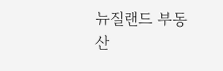뉴질랜드 부동산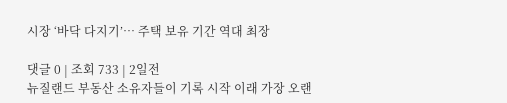시장 ‘바닥 다지기’… 주택 보유 기간 역대 최장

댓글 0 | 조회 733 | 2일전
뉴질랜드 부동산 소유자들이 기록 시작 이래 가장 오랜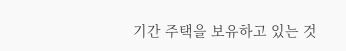기간 주택을 보유하고 있는 것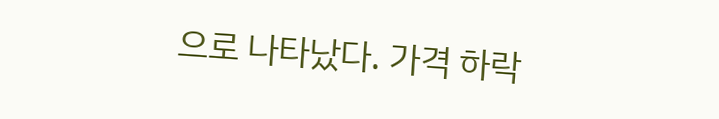으로 나타났다. 가격 하락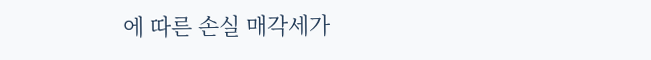에 따른 손실 매각세가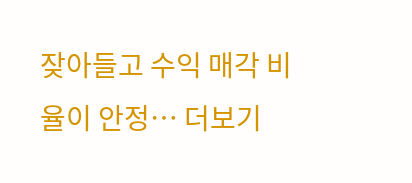잦아들고 수익 매각 비율이 안정… 더보기